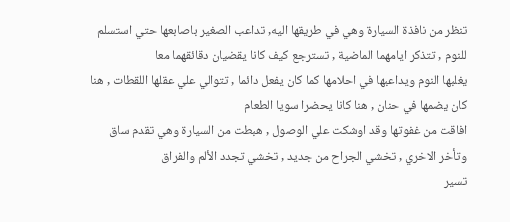تنظر من نافذة السيارة وهي في طريقها اليه, تداعب الصغير باصابعها حتي استسلم للنوم , تتذكر ايامهما الماضية , تسترجع كيف كانا يقضيان دقائقهما معا
يغلبها النوم ويداعبها في احلامها كما كان يفعل دائما , تتوالي علي عقلها اللقطات , هنا كان يضمها في حنان , هنا كانا يحضرا سويا الطعام
افاقت من غفوتها وقد اوشكت علي الوصول , هبطت من السيارة وهي تقدم ساق وتأخر الاخري , تخشي الجراح من جديد , تخشي تجدد الألم والفراق
تسير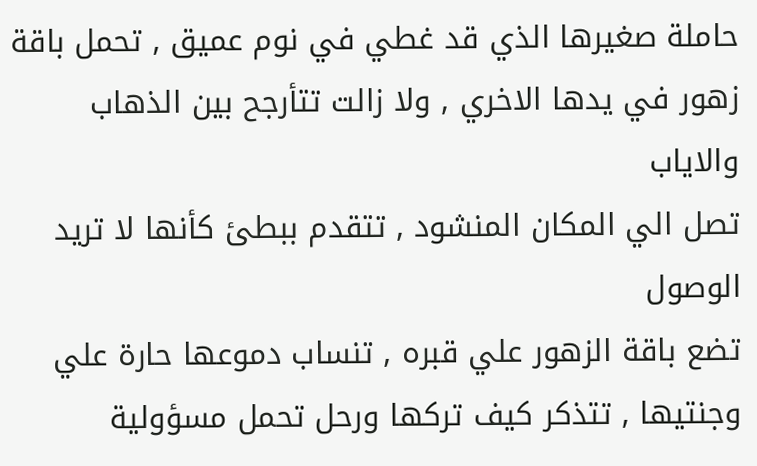حاملة صغيرها الذي قد غطي في نوم عميق , تحمل باقة زهور في يدها الاخري , ولا زالت تتأرجح بين الذهاب والاياب
تصل الي المكان المنشود , تتقدم ببطئ كأنها لا تريد الوصول
تضع باقة الزهور علي قبره , تنساب دموعها حارة علي وجنتيها , تتذكر كيف تركها ورحل تحمل مسؤولية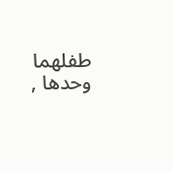طفلهما وحدها ,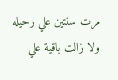مرت سنتين علي رحيله
ولا زالت باقية علي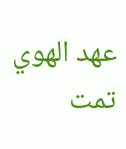عهد الهوي
تمت